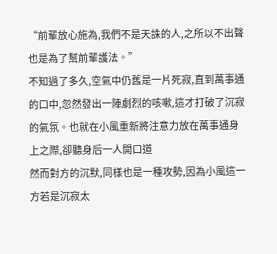“前輩放心施為,我們不是天誅的人,之所以不出聲也是為了幫前輩護法。”
不知過了多久,空氣中仍舊是一片死寂,直到萬事通的口中,忽然發出一陣劇烈的咳嗽,這才打破了沉寂的氣氛。也就在小風重新將注意力放在萬事通身上之際,卻聽身后一人開口道
然而對方的沉默,同樣也是一種攻勢,因為小風這一方若是沉寂太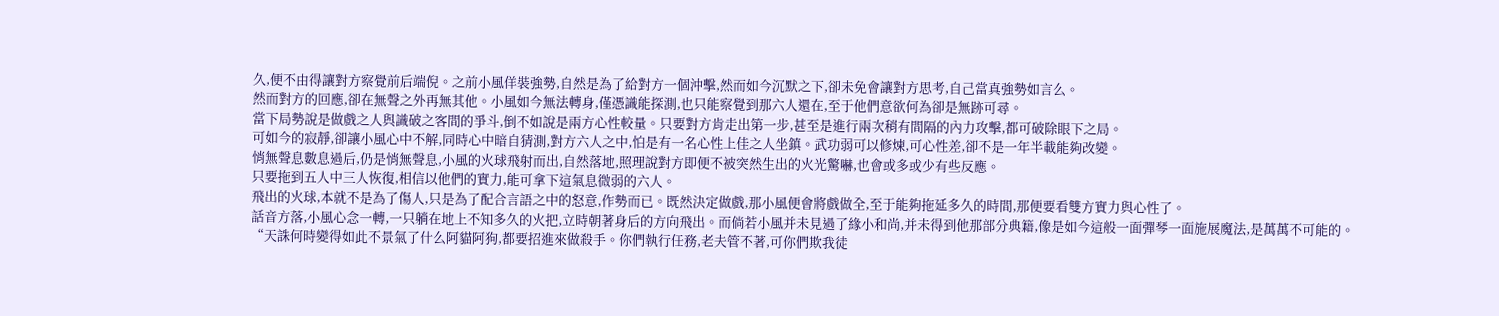久,便不由得讓對方察覺前后端倪。之前小風佯裝強勢,自然是為了給對方一個沖擊,然而如今沉默之下,卻未免會讓對方思考,自己當真強勢如言么。
然而對方的回應,卻在無聲之外再無其他。小風如今無法轉身,僅憑識能探測,也只能察覺到那六人還在,至于他們意欲何為卻是無跡可尋。
當下局勢說是做戲之人與識破之客間的爭斗,倒不如說是兩方心性較量。只要對方肯走出第一步,甚至是進行兩次稍有間隔的內力攻擊,都可破除眼下之局。
可如今的寂靜,卻讓小風心中不解,同時心中暗自猜測,對方六人之中,怕是有一名心性上佳之人坐鎮。武功弱可以修煉,可心性差,卻不是一年半載能夠改變。
悄無聲息數息過后,仍是悄無聲息,小風的火球飛射而出,自然落地,照理說對方即便不被突然生出的火光驚嚇,也會或多或少有些反應。
只要拖到五人中三人恢復,相信以他們的實力,能可拿下這氣息微弱的六人。
飛出的火球,本就不是為了傷人,只是為了配合言語之中的怒意,作勢而已。既然決定做戲,那小風便會將戲做全,至于能夠拖延多久的時間,那便要看雙方實力與心性了。
話音方落,小風心念一轉,一只躺在地上不知多久的火把,立時朝著身后的方向飛出。而倘若小風并未見過了緣小和尚,并未得到他那部分典籍,像是如今這般一面彈琴一面施展魔法,是萬萬不可能的。
“天誅何時變得如此不景氣了什么阿貓阿狗,都要招進來做殺手。你們執行任務,老夫管不著,可你們欺我徒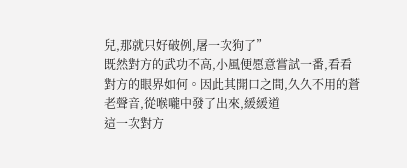兒,那就只好破例,屠一次狗了”
既然對方的武功不高,小風便愿意嘗試一番,看看對方的眼界如何。因此其開口之間,久久不用的蒼老聲音,從喉嚨中發了出來,緩緩道
這一次對方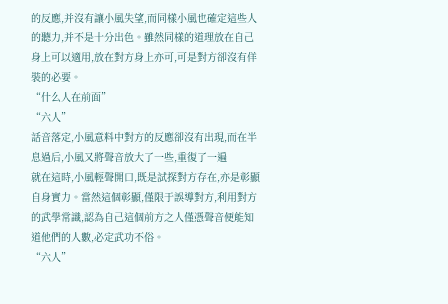的反應,并沒有讓小風失望,而同樣小風也確定這些人的聽力,并不是十分出色。雖然同樣的道理放在自己身上可以適用,放在對方身上亦可,可是對方卻沒有佯裝的必要。
“什么人在前面”
“六人”
話音落定,小風意料中對方的反應卻沒有出現,而在半息過后,小風又將聲音放大了一些,重復了一遍
就在這時,小風輕聲開口,既是試探對方存在,亦是彰顯自身實力。當然這個彰顯,僅限于誤導對方,利用對方的武學常識,認為自己這個前方之人僅憑聲音便能知道他們的人數,必定武功不俗。
“六人”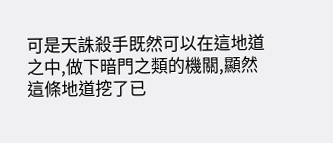可是天誅殺手既然可以在這地道之中,做下暗門之類的機關,顯然這條地道挖了已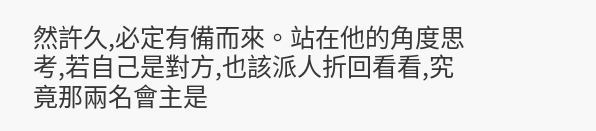然許久,必定有備而來。站在他的角度思考,若自己是對方,也該派人折回看看,究竟那兩名會主是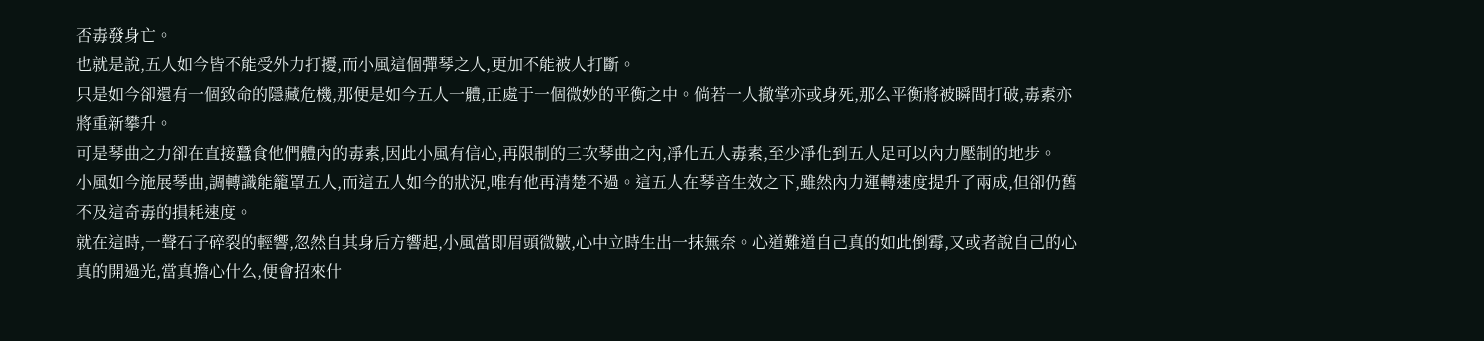否毒發身亡。
也就是說,五人如今皆不能受外力打擾,而小風這個彈琴之人,更加不能被人打斷。
只是如今卻還有一個致命的隱藏危機,那便是如今五人一體,正處于一個微妙的平衡之中。倘若一人撤掌亦或身死,那么平衡將被瞬間打破,毒素亦將重新攀升。
可是琴曲之力卻在直接蠶食他們體內的毒素,因此小風有信心,再限制的三次琴曲之內,凈化五人毒素,至少凈化到五人足可以內力壓制的地步。
小風如今施展琴曲,調轉識能籠罩五人,而這五人如今的狀況,唯有他再清楚不過。這五人在琴音生效之下,雖然內力運轉速度提升了兩成,但卻仍舊不及這奇毒的損耗速度。
就在這時,一聲石子碎裂的輕響,忽然自其身后方響起,小風當即眉頭微皺,心中立時生出一抹無奈。心道難道自己真的如此倒霉,又或者說自己的心真的開過光,當真擔心什么,便會招來什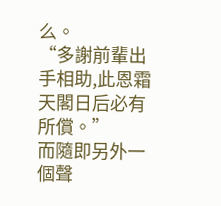么。
“多謝前輩出手相助,此恩霜天閣日后必有所償。”
而隨即另外一個聲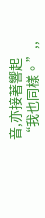音,亦接著響起
“我也同樣。”,,